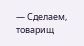— Сделаем, товарищ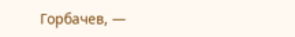Горбачев, —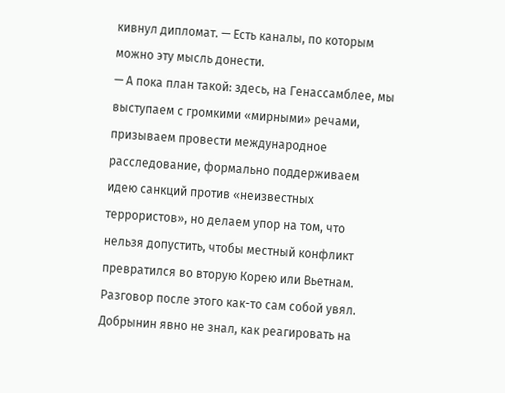кивнул дипломат. — Есть каналы, по которым можно эту мысль донести.
— А пока план такой: здесь, на Генассамблее, мы выступаем с громкими «мирными» речами, призываем провести международное расследование, формально поддерживаем идею санкций против «неизвестных террористов», но делаем упор на том, что нельзя допустить, чтобы местный конфликт превратился во вторую Корею или Вьетнам.
Разговор после этого как-то сам собой увял. Добрынин явно не знал, как реагировать на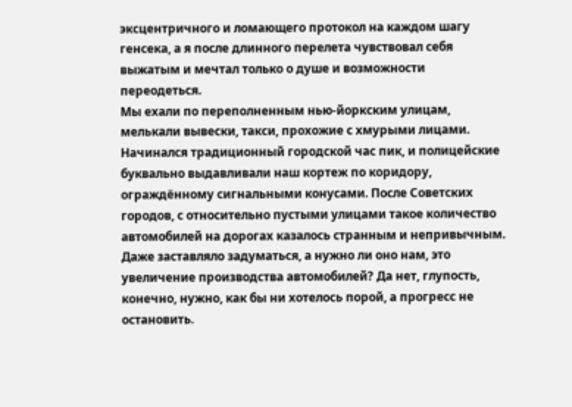эксцентричного и ломающего протокол на каждом шагу генсека, а я после длинного перелета чувствовал себя выжатым и мечтал только о душе и возможности переодеться.
Мы ехали по переполненным нью-йоркским улицам, мелькали вывески, такси, прохожие с хмурыми лицами. Начинался традиционный городской час пик, и полицейские буквально выдавливали наш кортеж по коридору, ограждённому сигнальными конусами. После Советских городов, с относительно пустыми улицами такое количество автомобилей на дорогах казалось странным и непривычным. Даже заставляло задуматься, а нужно ли оно нам, это увеличение производства автомобилей? Да нет, глупость, конечно, нужно, как бы ни хотелось порой, а прогресс не остановить.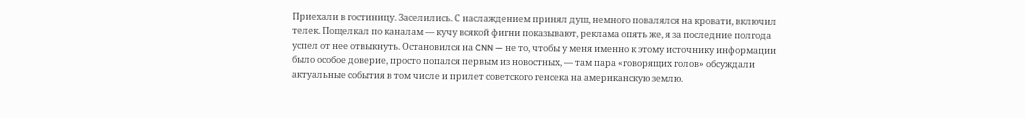Приехали в гостиницу. Заселились. С наслаждением принял душ, немного повалялся на кровати, включил телек. Пощелкал по каналам — кучу всякой фигни показывают, реклама опять же, я за последние полгода успел от нее отвыкнуть. Остановился на CNN — не то, чтобы у меня именно к этому источнику информации было особое доверие, просто попался первым из новостных, — там пара «говорящих голов» обсуждали актуальные события в том числе и прилет советского генсека на американскую землю.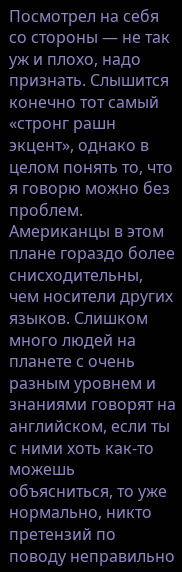Посмотрел на себя со стороны — не так уж и плохо, надо признать. Слышится конечно тот самый «стронг рашн экцент», однако в целом понять то, что я говорю можно без проблем. Американцы в этом плане гораздо более снисходительны, чем носители других языков. Слишком много людей на планете с очень разным уровнем и знаниями говорят на английском, если ты с ними хоть как-то можешь объясниться, то уже нормально, никто претензий по поводу неправильно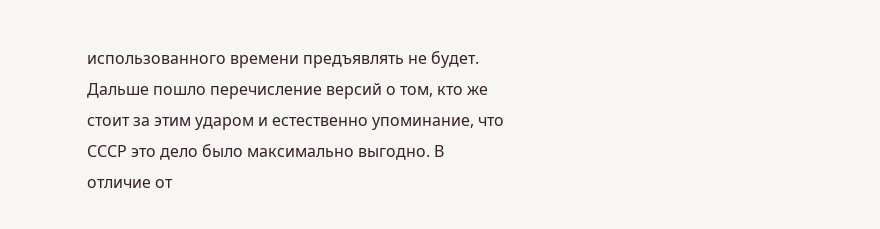использованного времени предъявлять не будет.
Дальше пошло перечисление версий о том, кто же стоит за этим ударом и естественно упоминание, что СССР это дело было максимально выгодно. В отличие от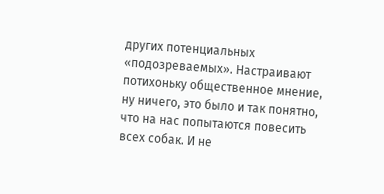других потенциальных «подозреваемых». Настраивают потихоньку общественное мнение, ну ничего, это было и так понятно, что на нас попытаются повесить всех собак. И не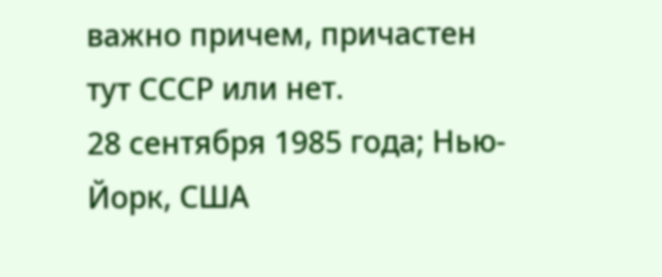важно причем, причастен тут СССР или нет.
28 сентября 1985 года; Нью-Йорк, США